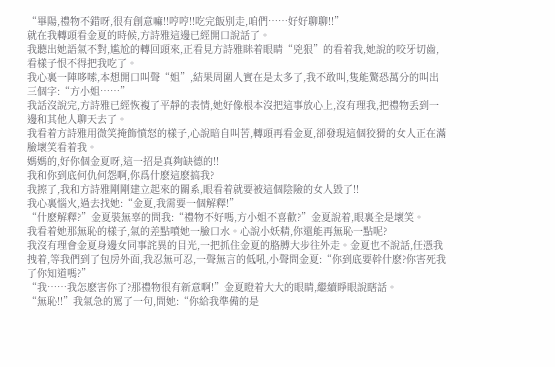“畢陽,禮物不錯呀,很有創意嘛!!哼哼!!吃完飯别走,咱們……好好聊聊!!”
就在我轉頭看金夏的時候,方詩雅這邊已經開口說話了。
我聽出她語氣不對,尴尬的轉回頭來,正看見方詩雅眯着眼睛“兇狠”的看着我,她說的咬牙切齒,看樣子恨不得把我吃了。
我心裏一陣哆嗦,本想開口叫聲“姐”,結果周圍人實在是太多了,我不敢叫,隻能驚恐萬分的叫出三個字:“方小姐……”
我話沒說完,方詩雅已經恢複了平靜的表情,她好像根本沒把這事放心上,沒有理我,把禮物丢到一邊和其他人聊天去了。
我看着方詩雅用微笑掩飾憤怒的樣子,心說暗自叫苦,轉頭再看金夏,卻發現這個狡猾的女人正在滿臉壞笑看着我。
媽媽的,好你個金夏呀,這一招是真夠缺德的!!
我和你到底何仇何怨啊,你爲什麽這麽搞我?
我擦了,我和方詩雅剛剛建立起來的關系,眼看着就要被這個陰險的女人毀了!!
我心裏惱火,過去找她:“金夏,我需要一個解釋!”
“什麽解釋?”金夏裝無辜的問我:“禮物不好嗎,方小姐不喜歡?”金夏說着,眼裏全是壞笑。
我看着她那無恥的樣子,氣的差點噴她一臉口水。心說小妖精,你還能再無恥一點呢?
我沒有理會金夏身邊女同事詫異的目光,一把抓住金夏的胳膊大步往外走。金夏也不說話,任憑我拽着,等我們到了包房外面,我忍無可忍,一聲無言的低吼,小聲問金夏:“你到底要幹什麽?你害死我了你知道嗎?”
“我……我怎麽害你了?那禮物很有新意啊!”金夏瞪着大大的眼睛,繼續睜眼說瞎話。
“無恥!!”我氣急的罵了一句,問她:“你給我準備的是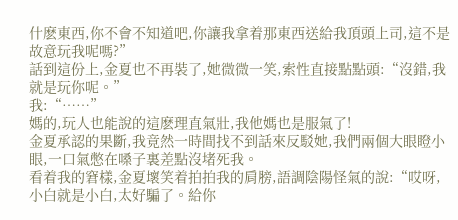什麽東西,你不會不知道吧,你讓我拿着那東西送給我頂頭上司,這不是故意玩我呢嗎?”
話到這份上,金夏也不再裝了,她微微一笑,索性直接點點頭:“沒錯,我就是玩你呢。”
我:“……”
媽的,玩人也能說的這麽理直氣壯,我他媽也是服氣了!
金夏承認的果斷,我竟然一時間找不到話來反駁她,我們兩個大眼瞪小眼,一口氣憋在嗓子裏差點沒堵死我。
看着我的窘樣,金夏壞笑着拍拍我的肩膀,語調陰陽怪氣的說:“哎呀,小白就是小白,太好騙了。給你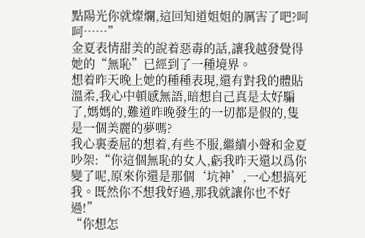點陽光你就燦爛,這回知道姐姐的厲害了吧?呵呵……”
金夏表情甜美的說着惡毒的話,讓我越發覺得她的“無恥”已經到了一種境界。
想着昨天晚上她的種種表現,還有對我的體貼溫柔,我心中頓感無語,暗想自己真是太好騙了,媽媽的,難道昨晚發生的一切都是假的,隻是一個美麗的夢嗎?
我心裏委屈的想着,有些不服,繼續小聲和金夏吵架:“你這個無恥的女人,虧我昨天還以爲你變了呢,原來你還是那個‘坑神’,一心想搞死我。既然你不想我好過,那我就讓你也不好過!”
“你想怎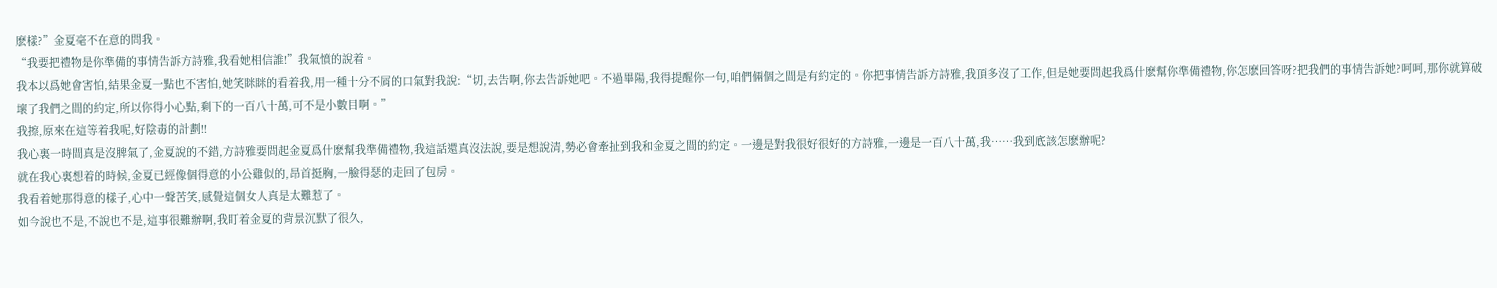麽樣?”金夏毫不在意的問我。
“我要把禮物是你準備的事情告訴方詩雅,我看她相信誰!”我氣憤的說着。
我本以爲她會害怕,結果金夏一點也不害怕,她笑眯眯的看着我,用一種十分不屑的口氣對我說:“切,去告啊,你去告訴她吧。不過畢陽,我得提醒你一句,咱們倆個之間是有約定的。你把事情告訴方詩雅,我頂多沒了工作,但是她要問起我爲什麽幫你準備禮物,你怎麽回答呀?把我們的事情告訴她?呵呵,那你就算破壞了我們之間的約定,所以你得小心點,剩下的一百八十萬,可不是小數目啊。”
我擦,原來在這等着我呢,好陰毒的計劃!!
我心裏一時間真是沒脾氣了,金夏說的不錯,方詩雅要問起金夏爲什麽幫我準備禮物,我這話還真沒法說,要是想說清,勢必會牽扯到我和金夏之間的約定。一邊是對我很好很好的方詩雅,一邊是一百八十萬,我……我到底該怎麽辦呢?
就在我心裏想着的時候,金夏已經像個得意的小公雞似的,昂首挺胸,一臉得瑟的走回了包房。
我看着她那得意的樣子,心中一聲苦笑,感覺這個女人真是太難惹了。
如今說也不是,不說也不是,這事很難辦啊,我盯着金夏的背景沉默了很久,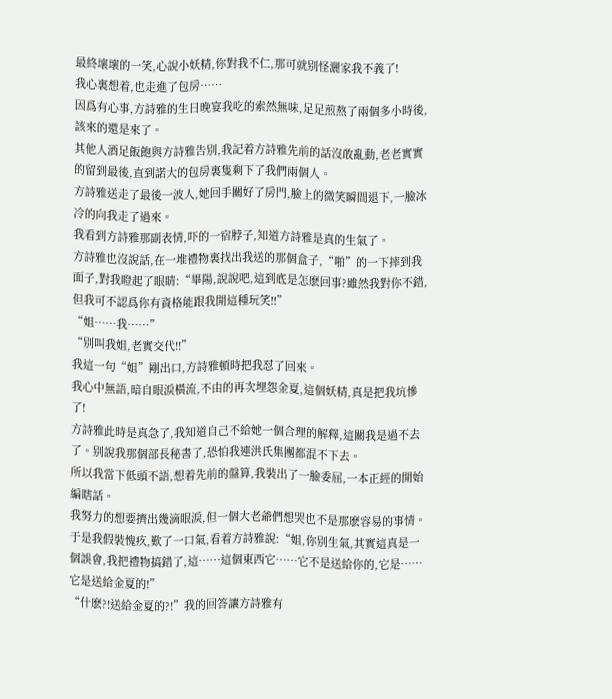最終壞壞的一笑,心說小妖精,你對我不仁,那可就别怪灑家我不義了!
我心裏想着,也走進了包房……
因爲有心事,方詩雅的生日晚宴我吃的索然無味,足足煎熬了兩個多小時後,該來的還是來了。
其他人酒足飯飽與方詩雅告别,我記着方詩雅先前的話沒敢亂動,老老實實的留到最後,直到諾大的包房裏隻剩下了我們兩個人。
方詩雅送走了最後一波人,她回手關好了房門,臉上的微笑瞬間退下,一臉冰冷的向我走了過來。
我看到方詩雅那副表情,吓的一宿脖子,知道方詩雅是真的生氣了。
方詩雅也沒說話,在一堆禮物裏找出我送的那個盒子,“啪”的一下摔到我面子,對我瞪起了眼睛:“畢陽,說說吧,這到底是怎麽回事?雖然我對你不錯,但我可不認爲你有資格能跟我開這種玩笑!!”
“姐……我……”
“别叫我姐,老實交代!!”
我這一句“姐”剛出口,方詩雅頓時把我怼了回來。
我心中無語,暗自眼淚橫流,不由的再次埋怨金夏,這個妖精,真是把我坑慘了!
方詩雅此時是真急了,我知道自己不給她一個合理的解釋,這關我是過不去了。别說我那個部長秘書了,恐怕我連洪氏集團都混不下去。
所以我當下低頭不語,想着先前的盤算,我裝出了一臉委屈,一本正經的開始編瞎話。
我努力的想要擠出幾滴眼淚,但一個大老爺們想哭也不是那麽容易的事情。
于是我假裝愧疚,歎了一口氣,看着方詩雅說:“姐,你别生氣,其實這真是一個誤會,我把禮物搞錯了,這……這個東西它……它不是送給你的,它是……它是送給金夏的!”
“什麽?!送給金夏的?!”我的回答讓方詩雅有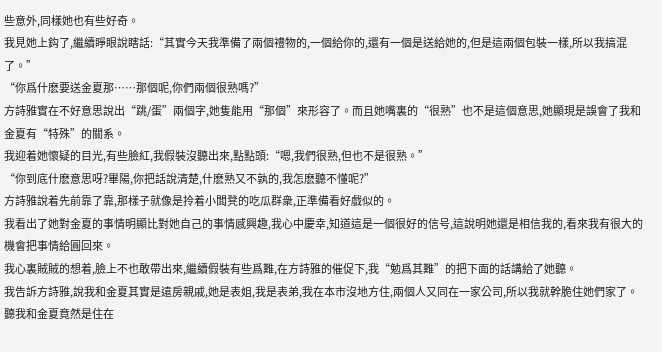些意外,同樣她也有些好奇。
我見她上鈎了,繼續睜眼說瞎話:“其實今天我準備了兩個禮物的,一個給你的,還有一個是送給她的,但是這兩個包裝一樣,所以我搞混了。”
“你爲什麽要送金夏那……那個呢,你們兩個很熟嗎?”
方詩雅實在不好意思說出“跳/蛋”兩個字,她隻能用“那個”來形容了。而且她嘴裏的“很熟”也不是這個意思,她顯現是誤會了我和金夏有“特殊”的關系。
我迎着她懷疑的目光,有些臉紅,我假裝沒聽出來,點點頭:“嗯,我們很熟,但也不是很熟。”
“你到底什麽意思呀?畢陽,你把話說清楚,什麽熟又不孰的,我怎麽聽不懂呢?”
方詩雅說着先前靠了靠,那樣子就像是拎着小闆凳的吃瓜群衆,正準備看好戲似的。
我看出了她對金夏的事情明顯比對她自己的事情感興趣,我心中慶幸,知道這是一個很好的信号,這說明她還是相信我的,看來我有很大的機會把事情給圓回來。
我心裏賊賊的想着,臉上不也敢帶出來,繼續假裝有些爲難,在方詩雅的催促下,我“勉爲其難”的把下面的話講給了她聽。
我告訴方詩雅,說我和金夏其實是遠房親戚,她是表姐,我是表弟,我在本市沒地方住,兩個人又同在一家公司,所以我就幹脆住她們家了。
聽我和金夏竟然是住在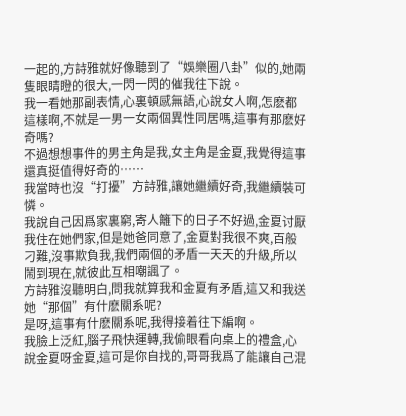一起的,方詩雅就好像聽到了“娛樂圈八卦”似的,她兩隻眼睛瞪的很大,一閃一閃的催我往下說。
我一看她那副表情,心裏頓感無語,心說女人啊,怎麽都這樣啊,不就是一男一女兩個異性同居嗎,這事有那麽好奇嗎?
不過想想事件的男主角是我,女主角是金夏,我覺得這事還真挺值得好奇的……
我當時也沒“打擾”方詩雅,讓她繼續好奇,我繼續裝可憐。
我說自己因爲家裏窮,寄人籬下的日子不好過,金夏讨厭我住在她們家,但是她爸同意了,金夏對我很不爽,百般刁難,沒事欺負我,我們兩個的矛盾一天天的升級,所以鬧到現在,就彼此互相嘲諷了。
方詩雅沒聽明白,問我就算我和金夏有矛盾,這又和我送她“那個”有什麽關系呢?
是呀,這事有什麽關系呢,我得接着往下編啊。
我臉上泛紅,腦子飛快運轉,我偷眼看向桌上的禮盒,心說金夏呀金夏,這可是你自找的,哥哥我爲了能讓自己混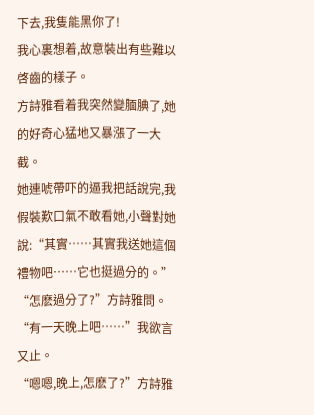下去,我隻能黑你了!
我心裏想着,故意裝出有些難以啓齒的樣子。
方詩雅看着我突然變腼腆了,她的好奇心猛地又暴漲了一大截。
她連唬帶吓的逼我把話說完,我假裝歎口氣不敢看她,小聲對她說:“其實……其實我送她這個禮物吧……它也挺過分的。”
“怎麽過分了?”方詩雅問。
“有一天晚上吧……”我欲言又止。
“嗯嗯,晚上,怎麽了?”方詩雅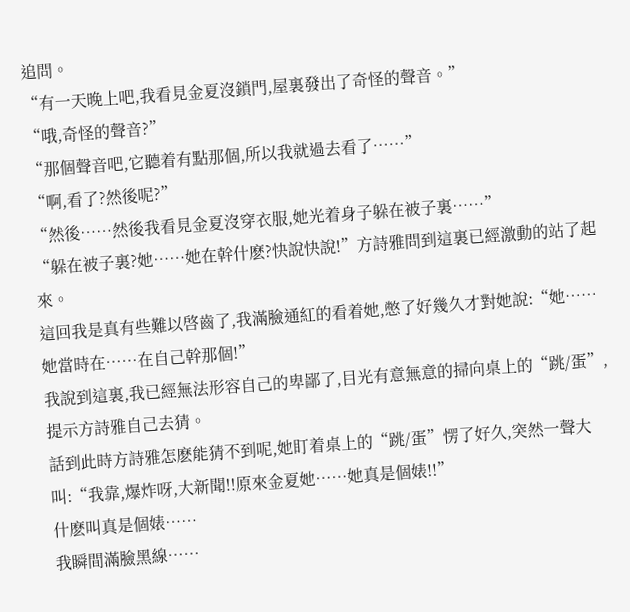追問。
“有一天晚上吧,我看見金夏沒鎖門,屋裏發出了奇怪的聲音。”
“哦,奇怪的聲音?”
“那個聲音吧,它聽着有點那個,所以我就過去看了……”
“啊,看了?然後呢?”
“然後……然後我看見金夏沒穿衣服,她光着身子躲在被子裏……”
“躲在被子裏?她……她在幹什麽?快說快說!”方詩雅問到這裏已經激動的站了起來。
這回我是真有些難以啓齒了,我滿臉通紅的看着她,憋了好幾久才對她說:“她……她當時在……在自己幹那個!”
我說到這裏,我已經無法形容自己的卑鄙了,目光有意無意的掃向桌上的“跳/蛋”,提示方詩雅自己去猜。
話到此時方詩雅怎麽能猜不到呢,她盯着桌上的“跳/蛋”愣了好久,突然一聲大叫:“我靠,爆炸呀,大新聞!!原來金夏她……她真是個婊!!”
什麽叫真是個婊……
我瞬間滿臉黑線……